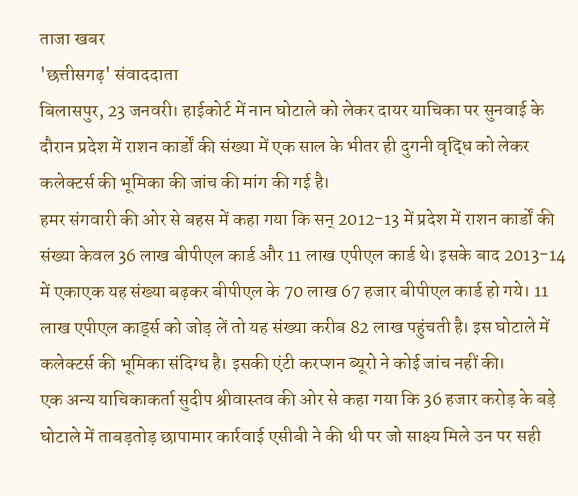ताजा खबर
'छत्तीसगढ़' संवाददाता
बिलासपुर, 23 जनवरी। हाईकोर्ट में नान घोटाले को लेकर दायर याचिका पर सुनवाई के दौरान प्रदेश में राशन कार्डों की संख्या में एक साल के भीतर ही दुगनी वृद्धि को लेकर कलेक्टर्स की भूमिका की जांच की मांग की गई है।
हमर संगवारी की ओर से बहस में कहा गया कि सन् 2012-13 में प्रदेश में राशन कार्डों की संख्या केवल 36 लाख बीपीएल कार्ड और 11 लाख एपीएल कार्ड थे। इसके बाद 2013-14 में एकाएक यह संख्या बढ़कर बीपीएल के 70 लाख 67 हजार बीपीएल कार्ड हो गये। 11 लाख एपीएल कार्ड्स को जोड़ लें तो यह संख्या करीब 82 लाख पहुंचती है। इस घोटाले में कलेक्टर्स की भूमिका संदिग्ध है। इसकी एंटी करप्शन ब्यूरो ने कोई जांच नहीं की।
एक अन्य याचिकाकर्ता सुदीप श्रीवास्तव की ओर से कहा गया कि 36 हजार करोड़ के बड़े घोटाले में ताबड़तोड़ छापामार कार्रवाई एसीबी ने की थी पर जो साक्ष्य मिले उन पर सही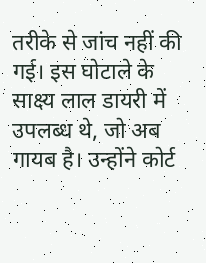तरीके से जांच नहीं की गई। इस घोटाले के साक्ष्य लाल डायरी में उपलब्ध थे, जो अब गायब है। उन्होंने कोर्ट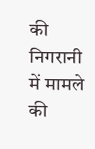की निगरानी में मामले की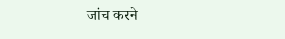जांच करने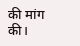की मांग की।